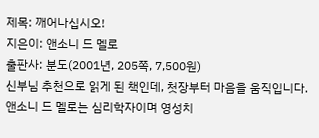제목: 깨어나십시오!
지은이: 앤소니 드 멜로
출판사: 분도(2001년, 205쪽, 7,500원)
신부님 추천으로 읽게 된 책인데, 첫장부터 마음을 움직입니다.
앤소니 드 멜로는 심리학자이며 영성치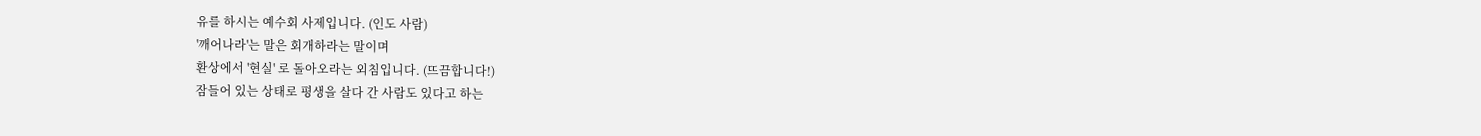유를 하시는 예수회 사제입니다. (인도 사람)
'깨어나라'는 말은 회개하라는 말이며
환상에서 '현실' 로 돌아오라는 외침입니다. (뜨끔합니다!)
잠들어 있는 상태로 평생을 살다 간 사람도 있다고 하는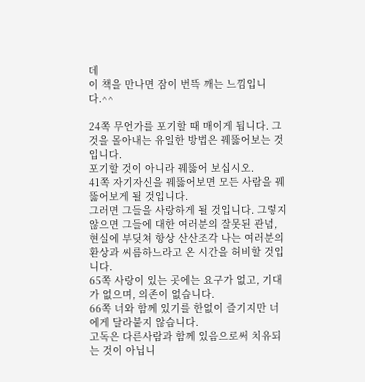데
이 책을 만나면 잠이 번뜩 깨는 느낌입니다.^^

24쪽 무언가를 포기할 때 매이게 됩니다. 그것을 몰아내는 유일한 방법은 꿰뚫어보는 것입니다.
포기할 것이 아니라 꿰뚫어 보십시오.
41쪽 자기자신을 꿰뚫어보면 모든 사람을 꿰뚫어보게 될 것입니다.
그러면 그들을 사랑하게 될 것입니다. 그렇지 않으면 그들에 대한 여러분의 잘못된 관념,
현실에 부딪쳐 항상 산산조각 나는 여러분의 환상과 씨름하느라고 온 시간을 허비할 것입니다.
65쪽 사랑이 있는 곳에는 요구가 없고, 기대가 없으며, 의존이 없습니다.
66쪽 너와 함께 있기를 한없이 즐기지만 너에게 달라붙지 않습니다.
고독은 다른사람과 함께 있음으로써 치유되는 것이 아닙니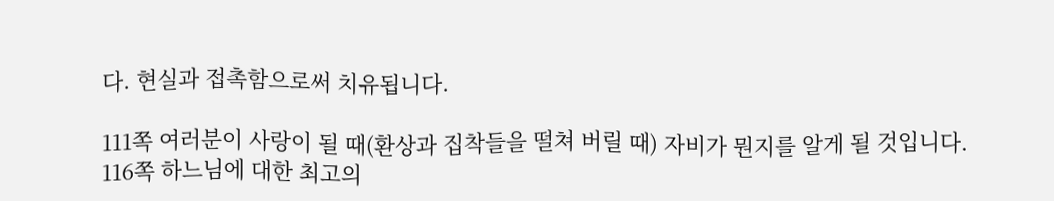다. 현실과 접촉함으로써 치유됩니다.

111쪽 여러분이 사랑이 될 때(환상과 집착들을 떨쳐 버릴 때) 자비가 뭔지를 알게 될 것입니다.
116쪽 하느님에 대한 최고의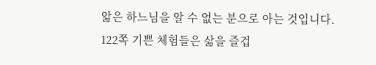앎은 하느님을 알 수 없는 분으로 아는 것입니다.
122쪽 기쁜 체험들은 삶을 즐겁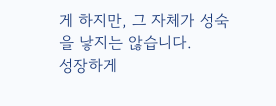게 하지만, 그 자체가 성숙을 낳지는 않습니다.
성장하게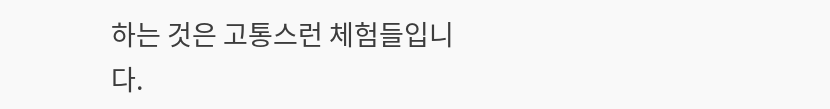하는 것은 고통스런 체험들입니다.